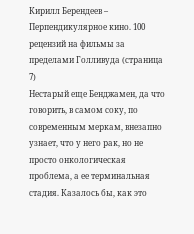Кирилл Берендеев – Перпендикулярное кино. 100 рецензий на фильмы за пределами Голливуда (страница 7)
Нестарый еще Бенджамен, да что говорить, в самом соку, по современным меркам, внезапно узнает, что у него рак, но не просто онкологическая проблема, а ее терминальная стадия. Казалось бы, как это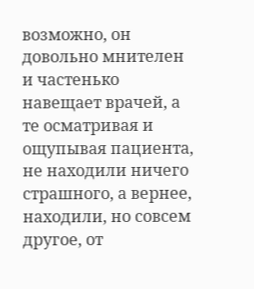возможно, он довольно мнителен и частенько навещает врачей, а те осматривая и ощупывая пациента, не находили ничего страшного, а вернее, находили, но совсем другое, от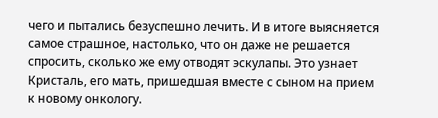чего и пытались безуспешно лечить. И в итоге выясняется самое страшное, настолько, что он даже не решается спросить, сколько же ему отводят эскулапы. Это узнает Кристаль, его мать, пришедшая вместе с сыном на прием к новому онкологу.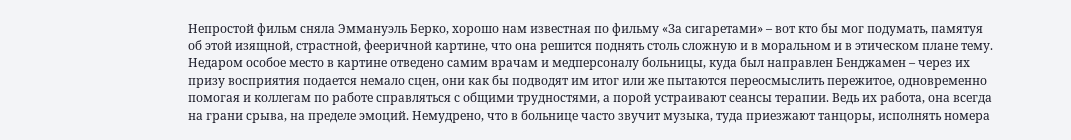Непростой фильм сняла Эммануэль Берко, хорошо нам известная по фильму «За сигаретами» – вот кто бы мог подумать, памятуя об этой изящной, страстной, фееричной картине, что она решится поднять столь сложную и в моральном и в этическом плане тему. Недаром особое место в картине отведено самим врачам и медперсоналу больницы, куда был направлен Бенджамен – через их призу восприятия подается немало сцен, они как бы подводят им итог или же пытаются переосмыслить пережитое, одновременно помогая и коллегам по работе справляться с общими трудностями, а порой устраивают сеансы терапии. Ведь их работа, она всегда на грани срыва, на пределе эмоций. Немудрено, что в больнице часто звучит музыка, туда приезжают танцоры, исполнять номера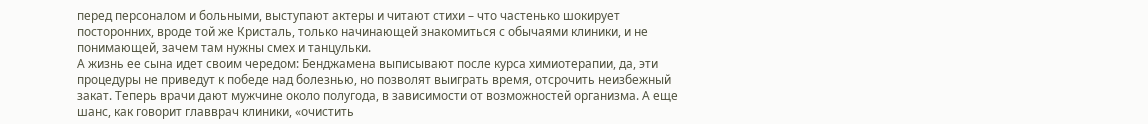перед персоналом и больными, выступают актеры и читают стихи – что частенько шокирует посторонних, вроде той же Кристаль, только начинающей знакомиться с обычаями клиники, и не понимающей, зачем там нужны смех и танцульки.
А жизнь ее сына идет своим чередом: Бенджамена выписывают после курса химиотерапии, да, эти процедуры не приведут к победе над болезнью, но позволят выиграть время, отсрочить неизбежный закат. Теперь врачи дают мужчине около полугода, в зависимости от возможностей организма. А еще шанс, как говорит главврач клиники, «очистить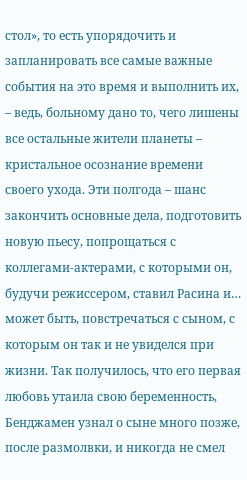стол», то есть упорядочить и запланировать все самые важные события на это время и выполнить их, – ведь, больному дано то, чего лишены все остальные жители планеты – кристальное осознание времени своего ухода. Эти полгода – шанс закончить основные дела, подготовить новую пьесу, попрощаться с коллегами-актерами, с которыми он, будучи режиссером, ставил Расина и… может быть, повстречаться с сыном, с которым он так и не увиделся при жизни. Так получилось, что его первая любовь утаила свою беременность, Бенджамен узнал о сыне много позже, после размолвки, и никогда не смел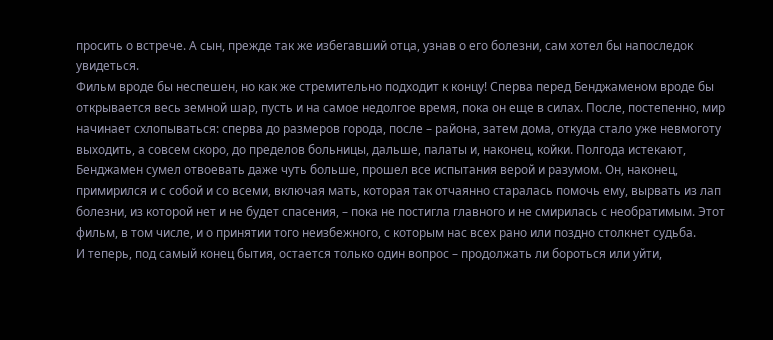просить о встрече. А сын, прежде так же избегавший отца, узнав о его болезни, сам хотел бы напоследок увидеться.
Фильм вроде бы неспешен, но как же стремительно подходит к концу! Сперва перед Бенджаменом вроде бы открывается весь земной шар, пусть и на самое недолгое время, пока он еще в силах. После, постепенно, мир начинает схлопываться: сперва до размеров города, после – района, затем дома, откуда стало уже невмоготу выходить, а совсем скоро, до пределов больницы, дальше, палаты и, наконец, койки. Полгода истекают, Бенджамен сумел отвоевать даже чуть больше, прошел все испытания верой и разумом. Он, наконец, примирился и с собой и со всеми, включая мать, которая так отчаянно старалась помочь ему, вырвать из лап болезни, из которой нет и не будет спасения, – пока не постигла главного и не смирилась с необратимым. Этот фильм, в том числе, и о принятии того неизбежного, с которым нас всех рано или поздно столкнет судьба.
И теперь, под самый конец бытия, остается только один вопрос – продолжать ли бороться или уйти,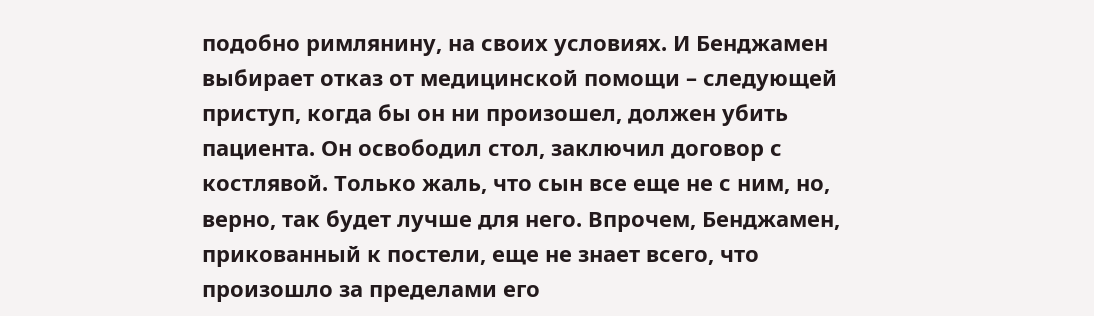подобно римлянину, на своих условиях. И Бенджамен выбирает отказ от медицинской помощи – следующей приступ, когда бы он ни произошел, должен убить пациента. Он освободил стол, заключил договор с костлявой. Только жаль, что сын все еще не с ним, но, верно, так будет лучше для него. Впрочем, Бенджамен, прикованный к постели, еще не знает всего, что произошло за пределами его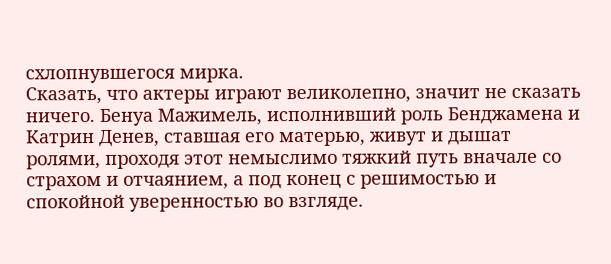схлопнувшегося мирка.
Сказать, что актеры играют великолепно, значит не сказать ничего. Бенуа Мажимель, исполнивший роль Бенджамена и Катрин Денев, ставшая его матерью, живут и дышат ролями, проходя этот немыслимо тяжкий путь вначале со страхом и отчаянием, а под конец с решимостью и спокойной уверенностью во взгляде.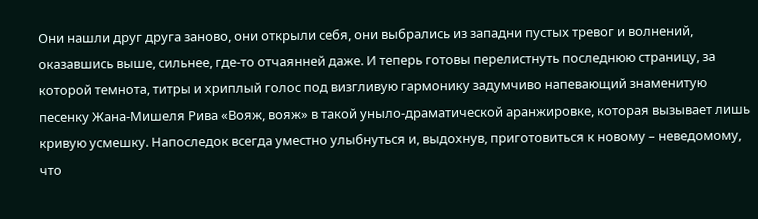Они нашли друг друга заново, они открыли себя, они выбрались из западни пустых тревог и волнений, оказавшись выше, сильнее, где-то отчаянней даже. И теперь готовы перелистнуть последнюю страницу, за которой темнота, титры и хриплый голос под визгливую гармонику задумчиво напевающий знаменитую песенку Жана-Мишеля Рива «Вояж, вояж» в такой уныло-драматической аранжировке, которая вызывает лишь кривую усмешку. Напоследок всегда уместно улыбнуться и, выдохнув, приготовиться к новому – неведомому, что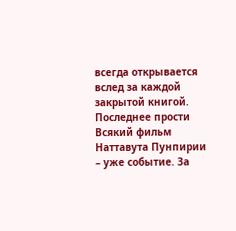всегда открывается вслед за каждой закрытой книгой.
Последнее прости
Всякий фильм Наттавута Пунпирии – уже событие. За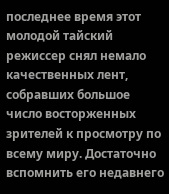последнее время этот молодой тайский режиссер снял немало качественных лент, собравших большое число восторженных зрителей к просмотру по всему миру. Достаточно вспомнить его недавнего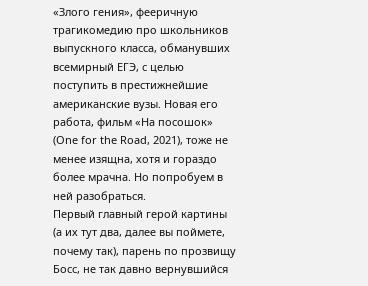«Злого гения», фееричную трагикомедию про школьников выпускного класса, обманувших всемирный ЕГЭ, с целью поступить в престижнейшие американские вузы. Новая его работа, фильм «На посошок» (One for the Road, 2021), тоже не менее изящна, хотя и гораздо более мрачна. Но попробуем в ней разобраться.
Первый главный герой картины (а их тут два, далее вы поймете, почему так), парень по прозвищу Босс, не так давно вернувшийся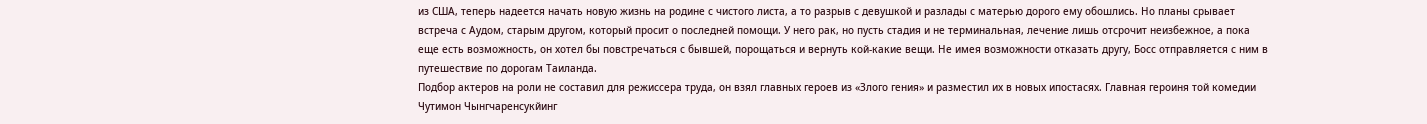из США, теперь надеется начать новую жизнь на родине с чистого листа, а то разрыв с девушкой и разлады с матерью дорого ему обошлись. Но планы срывает встреча с Аудом, старым другом, который просит о последней помощи. У него рак, но пусть стадия и не терминальная, лечение лишь отсрочит неизбежное, а пока еще есть возможность, он хотел бы повстречаться с бывшей, порощаться и вернуть кой-какие вещи. Не имея возможности отказать другу, Босс отправляется с ним в путешествие по дорогам Таиланда.
Подбор актеров на роли не составил для режиссера труда, он взял главных героев из «Злого гения» и разместил их в новых ипостасях. Главная героиня той комедии Чутимон Чынгчаренсукйинг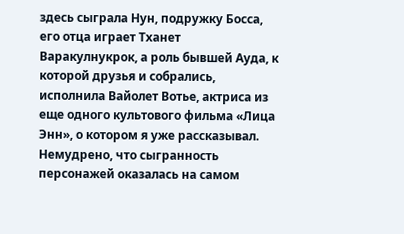здесь сыграла Нун, подружку Босса, его отца играет Тханет Варакулнукрок, а роль бывшей Ауда, к которой друзья и собрались, исполнила Вайолет Вотье, актриса из еще одного культового фильма «Лица Энн», о котором я уже рассказывал. Немудрено, что сыгранность персонажей оказалась на самом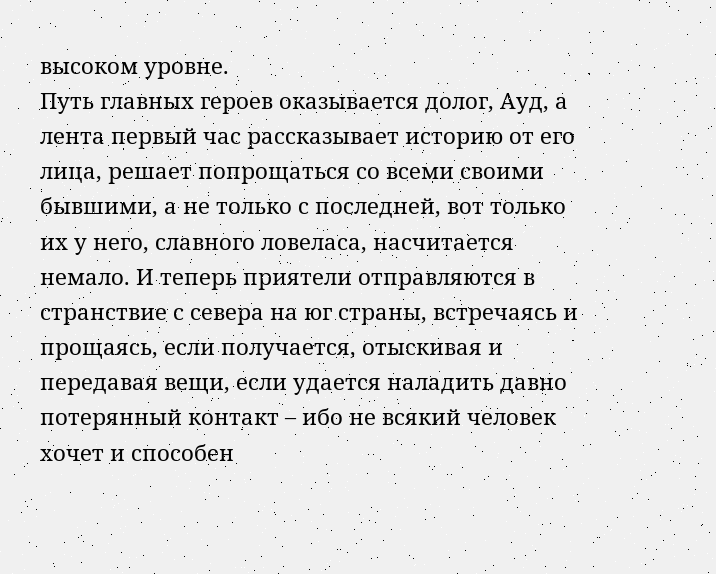высоком уровне.
Путь главных героев оказывается долог, Ауд, а лента первый час рассказывает историю от его лица, решает попрощаться со всеми своими бывшими, а не только с последней, вот только их у него, славного ловеласа, насчитается немало. И теперь приятели отправляются в странствие с севера на юг страны, встречаясь и прощаясь, если получается, отыскивая и передавая вещи, если удается наладить давно потерянный контакт – ибо не всякий человек хочет и способен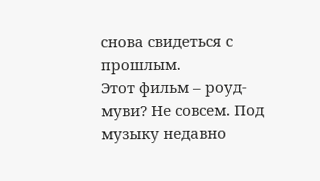снова свидеться с прошлым.
Этот фильм – роуд-муви? Не совсем. Под музыку недавно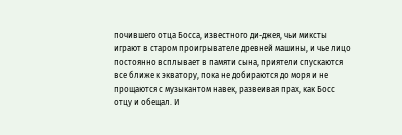почившего отца Босса, известного ди-джея, чьи миксты играют в старом проигрывателе древней машины, и чье лицо постоянно всплывает в памяти сына, приятели спускаются все ближе к экватору, пока не добираются до моря и не прощаются с музыкантом навек, развеивая прах, как Босс отцу и обещал. И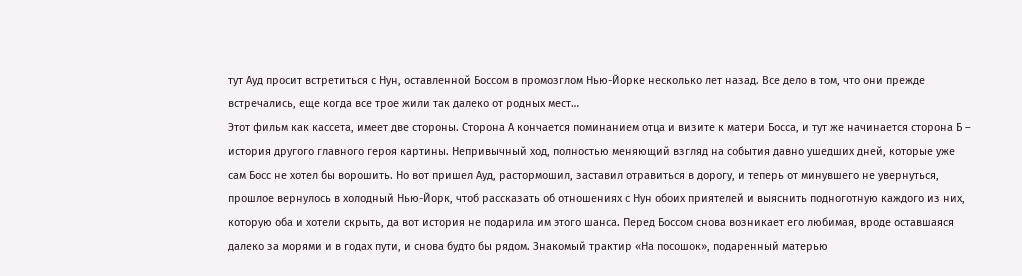тут Ауд просит встретиться с Нун, оставленной Боссом в промозглом Нью-Йорке несколько лет назад. Все дело в том, что они прежде встречались, еще когда все трое жили так далеко от родных мест…
Этот фильм как кассета, имеет две стороны. Сторона А кончается поминанием отца и визите к матери Босса, и тут же начинается сторона Б – история другого главного героя картины. Непривычный ход, полностью меняющий взгляд на события давно ушедших дней, которые уже сам Босс не хотел бы ворошить. Но вот пришел Ауд, растормошил, заставил отравиться в дорогу, и теперь от минувшего не увернуться, прошлое вернулось в холодный Нью-Йорк, чтоб рассказать об отношениях с Нун обоих приятелей и выяснить подноготную каждого из них, которую оба и хотели скрыть, да вот история не подарила им этого шанса. Перед Боссом снова возникает его любимая, вроде оставшаяся далеко за морями и в годах пути, и снова будто бы рядом. Знакомый трактир «На посошок», подаренный матерью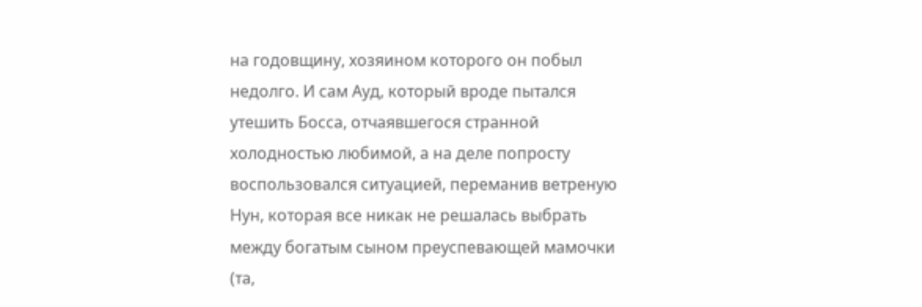на годовщину, хозяином которого он побыл недолго. И сам Ауд, который вроде пытался утешить Босса, отчаявшегося странной холодностью любимой, а на деле попросту воспользовался ситуацией, переманив ветреную Нун, которая все никак не решалась выбрать между богатым сыном преуспевающей мамочки (та,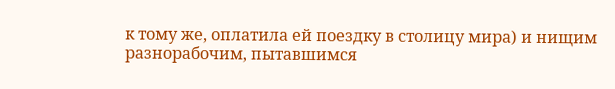к тому же, оплатила ей поездку в столицу мира) и нищим разнорабочим, пытавшимся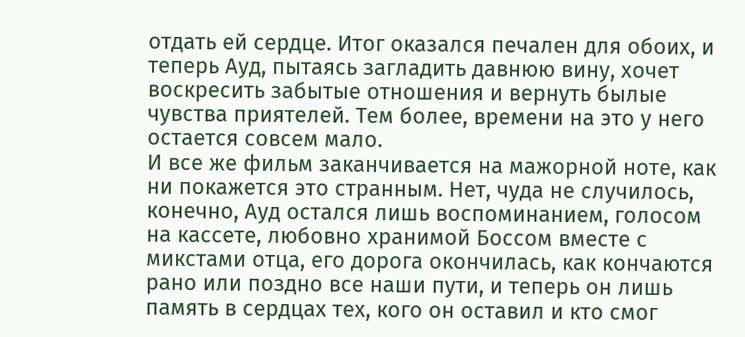отдать ей сердце. Итог оказался печален для обоих, и теперь Ауд, пытаясь загладить давнюю вину, хочет воскресить забытые отношения и вернуть былые чувства приятелей. Тем более, времени на это у него остается совсем мало.
И все же фильм заканчивается на мажорной ноте, как ни покажется это странным. Нет, чуда не случилось, конечно, Ауд остался лишь воспоминанием, голосом на кассете, любовно хранимой Боссом вместе с микстами отца, его дорога окончилась, как кончаются рано или поздно все наши пути, и теперь он лишь память в сердцах тех, кого он оставил и кто смог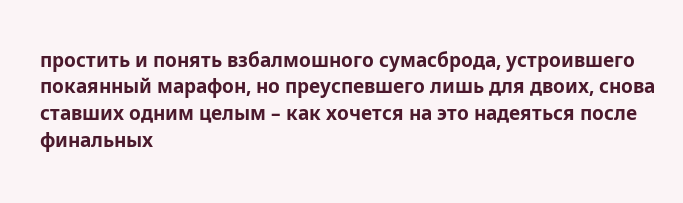простить и понять взбалмошного сумасброда, устроившего покаянный марафон, но преуспевшего лишь для двоих, снова ставших одним целым – как хочется на это надеяться после финальных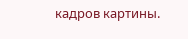кадров картины.